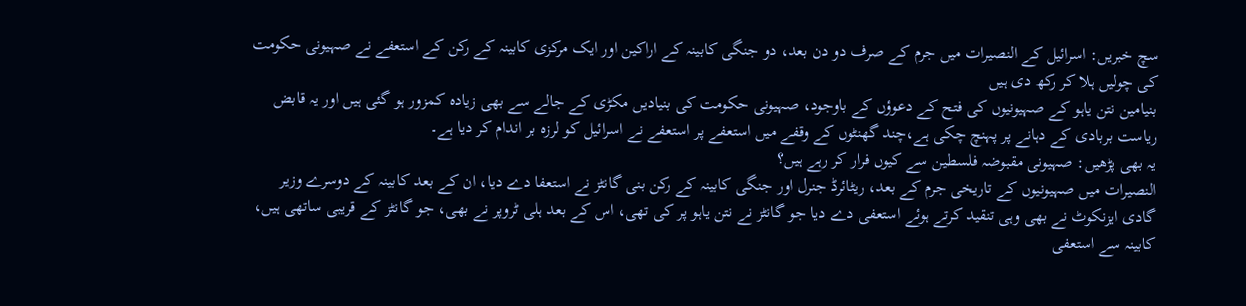سچ خبریں: اسرائیل کے النصیرات میں جرم کے صرف دو دن بعد، دو جنگی کابینہ کے اراکین اور ایک مرکزی کابینہ کے رکن کے استعفے نے صہیونی حکومت کی چولیں ہلا کر رکھ دی ہیں
بنیامین نتن یاہو کے صہیونیوں کی فتح کے دعوؤں کے باوجود، صہیونی حکومت کی بنیادیں مکڑی کے جالے سے بھی زیادہ کمزور ہو گئی ہیں اور یہ قابض ریاست بربادی کے دہانے پر پہنچ چکی ہے،چند گھنٹوں کے وقفے میں استعفے پر استعفے نے اسرائیل کو لرزہ بر اندام کر دیا ہے۔
یہ بھی پڑھیں: صہیونی مقبوضہ فلسطین سے کیوں فرار کر رہے ہیں؟
النصیرات میں صہیونیوں کے تاریخی جرم کے بعد، ریٹائرڈ جنرل اور جنگی کابینہ کے رکن بنی گانٹز نے استعفا دے دیا، ان کے بعد کابینہ کے دوسرے وزیر گادی ایزنکوٹ نے بھی وہی تنقید کرتے ہوئے استعفی دے دیا جو گانٹز نے نتن یاہو پر کی تھی، اس کے بعد ہلی ٹروپر نے بھی، جو گانٹز کے قریبی ساتھی ہیں، کابینہ سے استعفی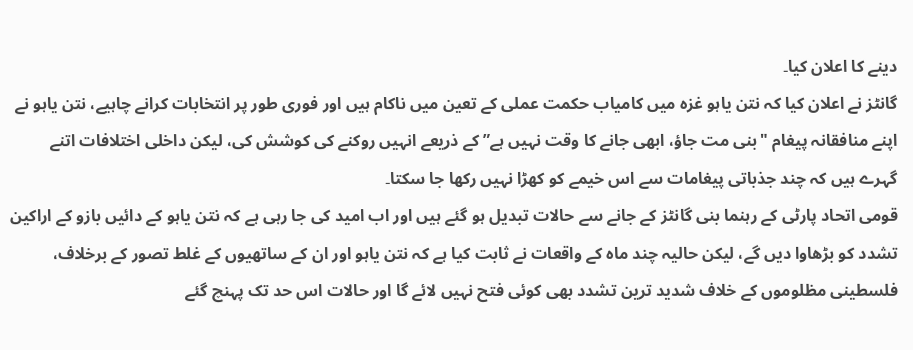دینے کا اعلان کیا۔
گانٹز نے اعلان کیا کہ نتن یاہو غزہ میں کامیاب حکمت عملی کے تعین میں ناکام ہیں اور فوری طور پر انتخابات کرانے چاہیے، نتن یاہو نے اپنے منافقانہ پیغام "بنی مت جاؤ، ابھی جانے کا وقت نہیں ہے” کے ذریعے انہیں روکنے کی کوشش کی، لیکن داخلی اختلافات اتنے گہرے ہیں کہ چند جذباتی پیغامات سے اس خیمے کو کھڑا نہیں رکھا جا سکتا۔
قومی اتحاد پارٹی کے رہنما بنی گانٹز کے جانے سے حالات تبدیل ہو گئے ہیں اور اب امید کی جا رہی ہے کہ نتن یاہو کے دائیں بازو کے اراکین تشدد کو بڑھاوا دیں گے، لیکن حالیہ چند ماہ کے واقعات نے ثابت کیا ہے کہ نتن یاہو اور ان کے ساتھیوں کے غلط تصور کے برخلاف، فلسطینی مظلوموں کے خلاف شدید ترین تشدد بھی کوئی فتح نہیں لائے گا اور حالات اس حد تک پہنچ گئے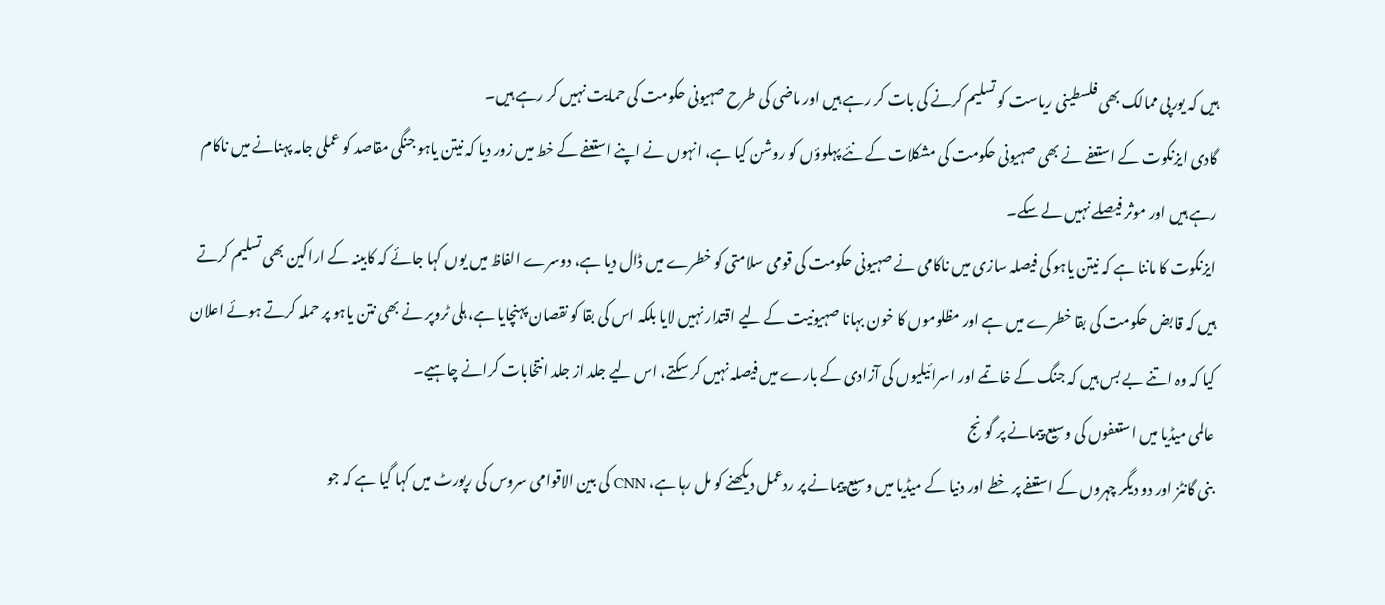ہیں کہ یورپی ممالک بھی فلسطینی ریاست کو تسلیم کرنے کی بات کر رہے ہیں اور ماضی کی طرح صہیونی حکومت کی حمایت نہیں کر رہے ہیں۔
گادی ایزنکوت کے استعفے نے بھی صہیونی حکومت کی مشکلات کے نئے پہلوؤں کو روشن کیا ہے، انہوں نے اپنے استعفے کے خط میں زور دیا کہ نیتن یاہو جنگی مقاصد کو عملی جامہ پہنانے میں ناکام رہے ہیں اور موثر فیصلے نہیں لے سکے۔
ایزنکوت کا ماننا ہے کہ نیتن یاہو کی فیصلہ سازی میں ناکامی نے صہیونی حکومت کی قومی سلامتی کو خطرے میں ڈال دیا ہے، دوسرے الفاظ میں یوں کہا جائے کہ کابینہ کے اراکین بھی تسلیم کرتے ہیں کہ قابض حکومت کی بقا خطرے میں ہے اور مظلوموں کا خون بہانا صہیونیت کے لیے اقتدار نہیں لایا بلکہ اس کی بقا کو نقصان پہنچایا ہے، ہلی ٹروپر نے بھی نتن یاہو پر حملہ کرتے ہوئے اعلان کیا کہ وہ اتنے بے بس ہیں کہ جنگ کے خاتمے اور اسرائیلیوں کی آزادی کے بارے میں فیصلہ نہیں کر سکتے، اس لیے جلد از جلد انتخابات کرانے چاہیے۔
عالمی میڈیا میں استعفوں کی وسیع پیمانے پر گونج
بنی گانٹز اور دو دیگر چہروں کے استعفے پر خطے اور دنیا کے میڈیا میں وسیع پیمانے پر ردعمل دیکھنے کو مل رہا ہے، CNN کی بین الاقوامی سروس کی رپورٹ میں کہا گیا ہے کہ جو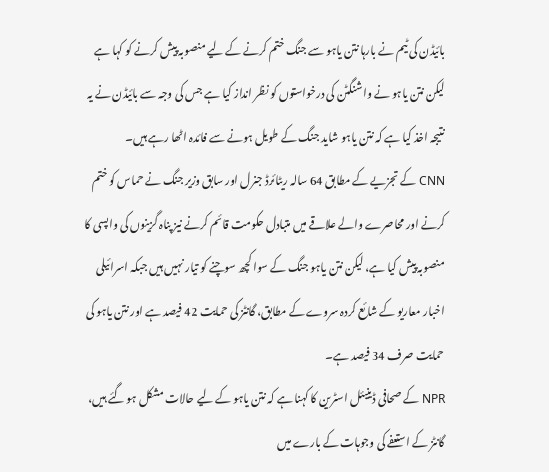بائیڈن کی ٹیم نے بارہا نتن یاہو سے جنگ ختم کرنے کے لیے منصوبہ پیش کرنے کو کہا ہے لیکن نتن یاہو نے واشنگٹن کی درخواستوں کو نظر انداز کیا ہے جس کی وجہ سے بائیڈن نے یہ نتیجہ اخذ کیا ہے کہ نتن یاہو شاید جنگ کے طویل ہونے سے فائدہ اٹھا رہے ہیں۔
CNN کے تجزیے کے مطابق 64 سالہ ریٹائرڈ جنرل اور سابق وزیر جنگ نے حماس کو ختم کرنے اور محاصرے والے علاقے میں متبادل حکومت قائم کرنے نیز پناہ گزینوں کی واپسی کا منصوبہ پیش کیا ہے، لیکن نتن یاہو جنگ کے سوا کچھ سوچنے کو تیار نہیں ہیں جبکہ اسرائیلی اخبار معاریو کے شائع کردہ سروے کے مطابق، گانٹز کی حمایت 42 فیصد ہے اور نتن یاہو کی حمایت صرف 34 فیصد ہے۔
NPR کے صحافی ڈینیئل اسٹرین کا کہنا ہے کہ نتن یاہو کے لیے حالات مشکل ہو گئے ہیں، گانٹز کے استعفے کی وجوہات کے بارے میں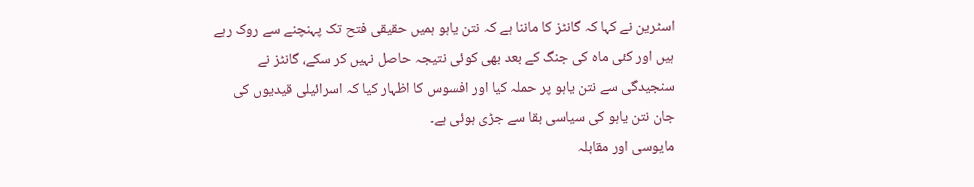اسٹرین نے کہا کہ گانٹز کا ماننا ہے کہ نتن یاہو ہمیں حقیقی فتح تک پہنچنے سے روک رہے ہیں اور کئی ماہ کی جنگ کے بعد بھی کوئی نتیجہ حاصل نہیں کر سکے، گانٹز نے سنجیدگی سے نتن یاہو پر حملہ کیا اور افسوس کا اظہار کیا کہ اسرائیلی قیدیوں کی جان نتن یاہو کی سیاسی بقا سے جڑی ہوئی ہے۔
مایوسی اور مقابلہ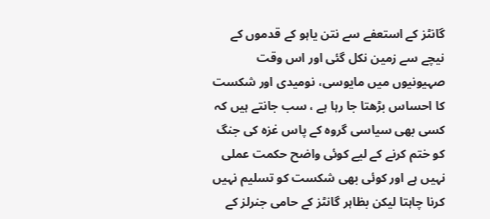گانٹز کے استعفے سے نتن یاہو کے قدموں کے نیچے سے زمین نکل گئی اور اس وقت صہیونیوں میں مایوسی، نومیدی اور شکست کا احساس بڑھتا جا رہا ہے ، سب جانتے ہیں کہ کسی بھی سیاسی گروہ کے پاس غزہ کی جنگ کو ختم کرنے کے لیے کوئی واضح حکمت عملی نہیں ہے اور کوئی بھی شکست کو تسلیم نہیں کرنا چاہتا لیکن بظاہر گانٹز کے حامی جنرلز کے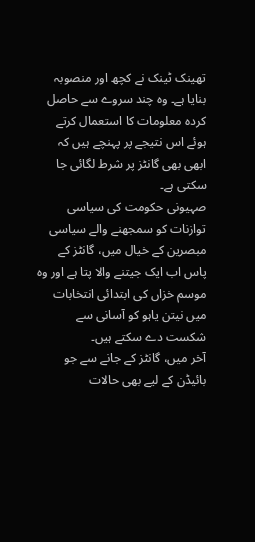تھینک ٹینک نے کچھ اور منصوبہ بنایا ہے۔ وہ چند سروے سے حاصل کردہ معلومات کا استعمال کرتے ہوئے اس نتیجے پر پہنچے ہیں کہ ابھی بھی گانٹز پر شرط لگائی جا سکتی ہے۔
صہیونی حکومت کی سیاسی توازنات کو سمجھنے والے سیاسی مبصرین کے خیال میں، گانٹز کے پاس اب ایک جیتنے والا پتا ہے اور وہ موسم خزاں کی ابتدائی انتخابات میں نیتن یاہو کو آسانی سے شکست دے سکتے ہیں۔
آخر میں، گانٹز کے جانے سے جو بائیڈن کے لیے بھی حالات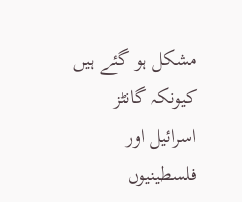مشکل ہو گئے ہیں کیونکہ گانٹز اسرائیل اور فلسطینیوں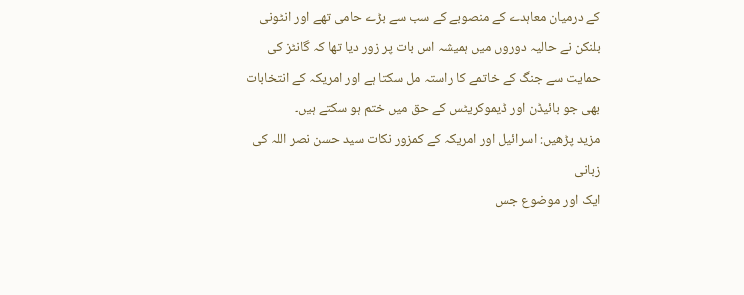کے درمیان معاہدے کے منصوبے کے سب سے بڑے حامی تھے اور انٹونی بلنکن نے حالیہ دوروں میں ہمیشہ اس بات پر زور دیا تھا کہ گانٹز کی حمایت سے جنگ کے خاتمے کا راستہ مل سکتا ہے اور امریکہ کے انتخابات بھی جو بائیڈن اور ڈیموکریٹس کے حق میں ختم ہو سکتے ہیں۔
مزید پڑھیں: اسرائیل اور امریکہ کے کمزور نکات سید حسن نصر اللہ کی زبانی
ایک اور موضوع جس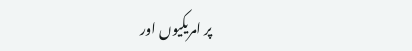پر امریکیوں اور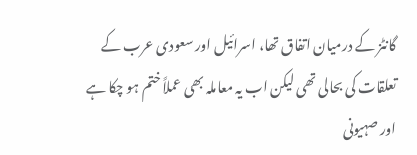گانٹز کے درمیان اتفاق تھا، اسرائیل اور سعودی عرب کے تعلقات کی بحالی تھی لیکن اب یہ معاملہ بھی عملاً ختم ہو چکا ہے اور صہیونی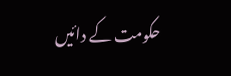حکومت کے دائیں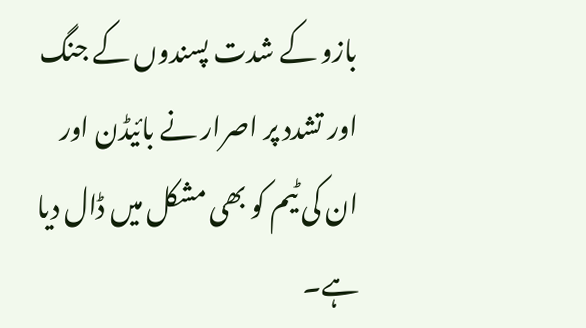بازو کے شدت پسندوں کے جنگ اور تشدد پر اصرار نے بائیڈن اور ان کی ٹیم کو بھی مشکل میں ڈال دیا ہے۔